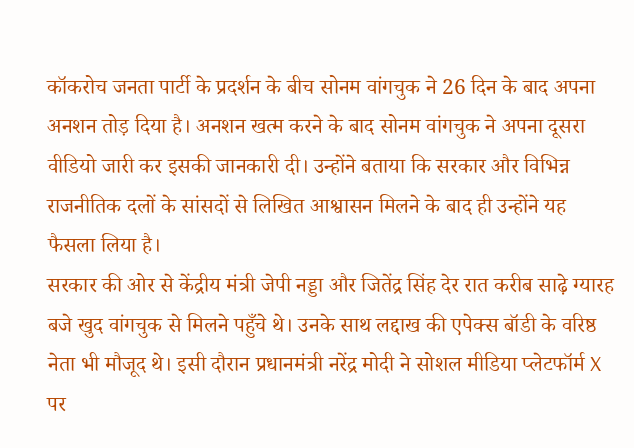कॉकरोच जनता पार्टी के प्रदर्शन के बीच सोनम वांगचुक ने 26 दिन के बाद अपना अनशन तोड़ दिया है। अनशन खत्म करने के बाद सोनम वांगचुक ने अपना दूसरा वीडियो जारी कर इसकी जानकारी दी। उन्होंने बताया कि सरकार और विभिन्न राजनीतिक दलों के सांसदों से लिखित आश्वासन मिलने के बाद ही उन्होंने यह फैसला लिया है।
सरकार की ओर से केंद्रीय मंत्री जेपी नड्डा और जितेंद्र सिंह देर रात करीब साढ़े ग्यारह बजे खुद वांगचुक से मिलने पहुँचे थे। उनके साथ लद्दाख की एपेक्स बॉडी के वरिष्ठ नेता भी मौजूद थे। इसी दौरान प्रधानमंत्री नरेंद्र मोदी ने सोशल मीडिया प्लेटफॉर्म X पर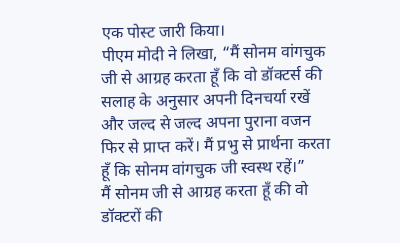एक पोस्ट जारी किया।
पीएम मोदी ने लिखा, “मैं सोनम वांगचुक जी से आग्रह करता हूँ कि वो डॉक्टर्स की सलाह के अनुसार अपनी दिनचर्या रखें और जल्द से जल्द अपना पुराना वजन फिर से प्राप्त करें। मैं प्रभु से प्रार्थना करता हूँ कि सोनम वांगचुक जी स्वस्थ रहें।”
मैं सोनम जी से आग्रह करता हूँ की वो डॉक्टरों की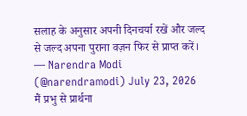सलाह के अनुसार अपनी दिनचर्या रखें और जल्द से जल्द अपना पुराना वज़न फिर से प्राप्त करें।
— Narendra Modi (@narendramodi) July 23, 2026
मैं प्रभु से प्रार्थना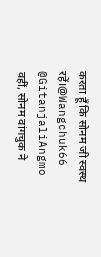करता हूँ कि सोनम जी स्वस्थ रहें।@Wangchuk66 @GitanjaliAngmo
वहीं, सोनम वांगचुक ने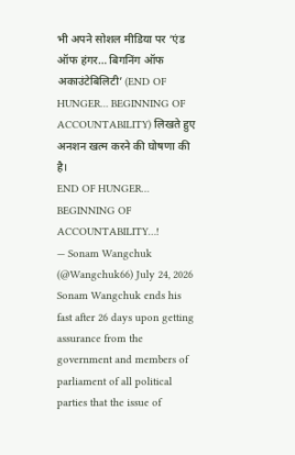भी अपने सोशल मीडिया पर ‘एंड ऑफ हंगर… बिगनिंग ऑफ अकाउंटेबिलिटी’ (END OF HUNGER… BEGINNING OF ACCOUNTABILITY) लिखते हुए अनशन खत्म करने की घोषणा की है।
END OF HUNGER… BEGINNING OF ACCOUNTABILITY…!
— Sonam Wangchuk (@Wangchuk66) July 24, 2026
Sonam Wangchuk ends his fast after 26 days upon getting assurance from the government and members of parliament of all political parties that the issue of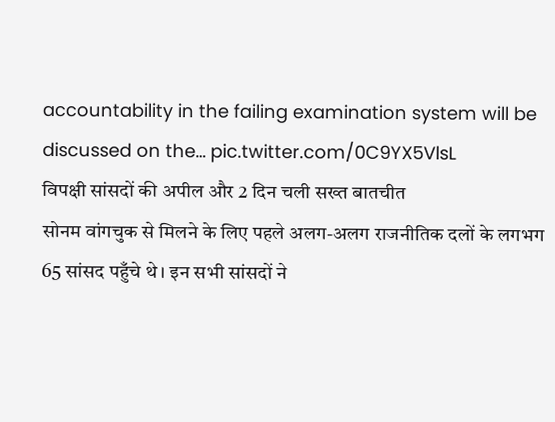accountability in the failing examination system will be discussed on the… pic.twitter.com/0C9YX5VlsL
विपक्षी सांसदों की अपील और 2 दिन चली सख्त बातचीत
सोनम वांगचुक से मिलने के लिए पहले अलग-अलग राजनीतिक दलों के लगभग 65 सांसद पहुँचे थे। इन सभी सांसदों ने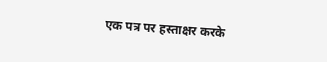एक पत्र पर हस्ताक्षर करके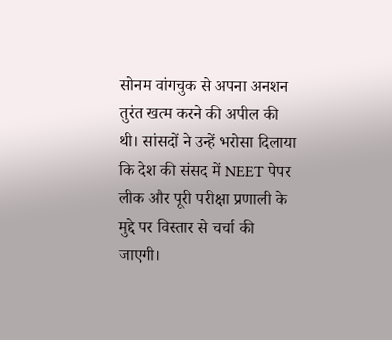सोनम वांगचुक से अपना अनशन तुरंत खत्म करने की अपील की थी। सांसदों ने उन्हें भरोसा दिलाया कि देश की संसद में NEET पेपर लीक और पूरी परीक्षा प्रणाली के मुद्दे पर विस्तार से चर्चा की जाएगी।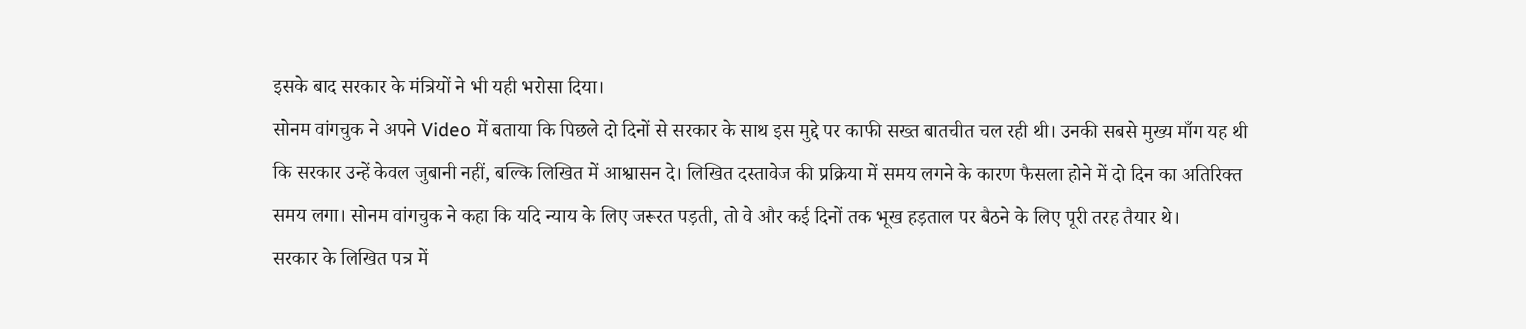इसके बाद सरकार के मंत्रियों ने भी यही भरोसा दिया।
सोनम वांगचुक ने अपने Video में बताया कि पिछले दो दिनों से सरकार के साथ इस मुद्दे पर काफी सख्त बातचीत चल रही थी। उनकी सबसे मुख्य माँग यह थी कि सरकार उन्हें केवल जुबानी नहीं, बल्कि लिखित में आश्वासन दे। लिखित दस्तावेज की प्रक्रिया में समय लगने के कारण फैसला होने में दो दिन का अतिरिक्त समय लगा। सोनम वांगचुक ने कहा कि यदि न्याय के लिए जरूरत पड़ती, तो वे और कई दिनों तक भूख हड़ताल पर बैठने के लिए पूरी तरह तैयार थे।
सरकार के लिखित पत्र में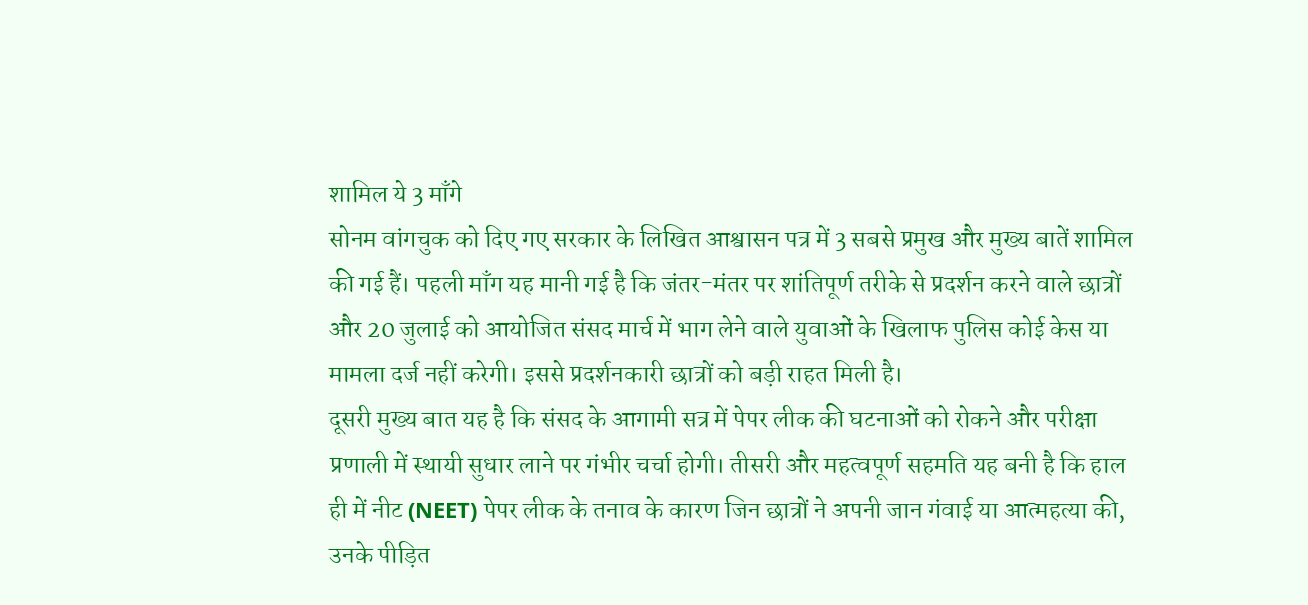शामिल ये 3 माँगे
सोनम वांगचुक को दिए गए सरकार के लिखित आश्वासन पत्र में 3 सबसे प्रमुख और मुख्य बातें शामिल की गई हैं। पहली माँग यह मानी गई है कि जंतर-मंतर पर शांतिपूर्ण तरीके से प्रदर्शन करने वाले छात्रों और 20 जुलाई को आयोजित संसद मार्च में भाग लेने वाले युवाओं के खिलाफ पुलिस कोई केस या मामला दर्ज नहीं करेगी। इससे प्रदर्शनकारी छात्रों को बड़ी राहत मिली है।
दूसरी मुख्य बात यह है कि संसद के आगामी सत्र में पेपर लीक की घटनाओं को रोकने और परीक्षा प्रणाली में स्थायी सुधार लाने पर गंभीर चर्चा होगी। तीसरी और महत्वपूर्ण सहमति यह बनी है कि हाल ही में नीट (NEET) पेपर लीक के तनाव के कारण जिन छात्रों ने अपनी जान गंवाई या आत्महत्या की, उनके पीड़ित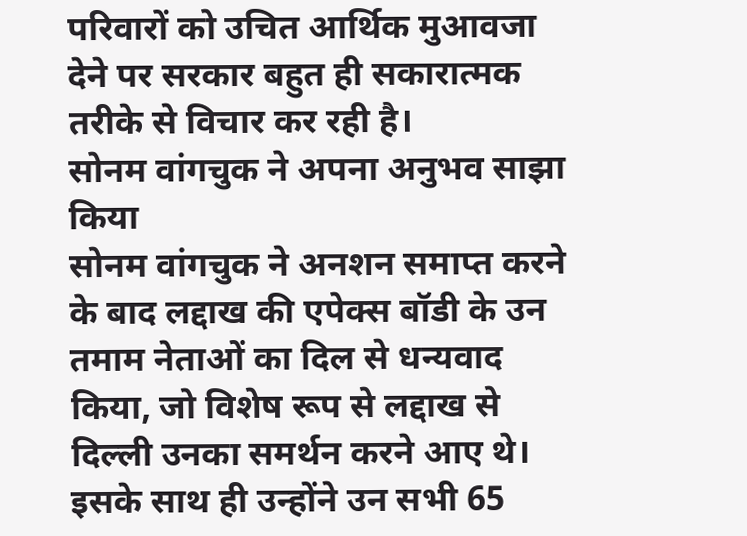परिवारों को उचित आर्थिक मुआवजा देने पर सरकार बहुत ही सकारात्मक तरीके से विचार कर रही है।
सोनम वांगचुक ने अपना अनुभव साझा किया
सोनम वांगचुक ने अनशन समाप्त करने के बाद लद्दाख की एपेक्स बॉडी के उन तमाम नेताओं का दिल से धन्यवाद किया, जो विशेष रूप से लद्दाख से दिल्ली उनका समर्थन करने आए थे। इसके साथ ही उन्होंने उन सभी 65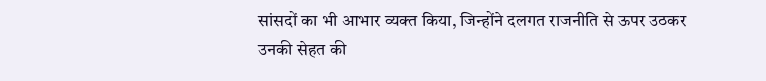सांसदों का भी आभार व्यक्त किया, जिन्होंने दलगत राजनीति से ऊपर उठकर उनकी सेहत की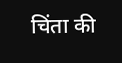चिंता की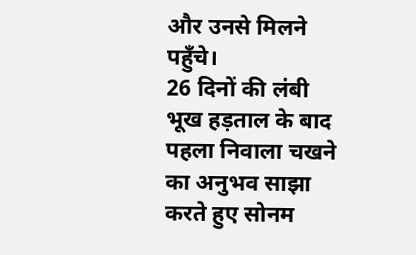और उनसे मिलने पहुँचे।
26 दिनों की लंबी भूख हड़ताल के बाद पहला निवाला चखने का अनुभव साझा करते हुए सोनम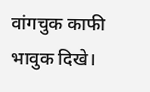वांगचुक काफी भावुक दिखे।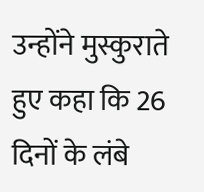उन्होंने मुस्कुराते हुए कहा कि 26 दिनों के लंबे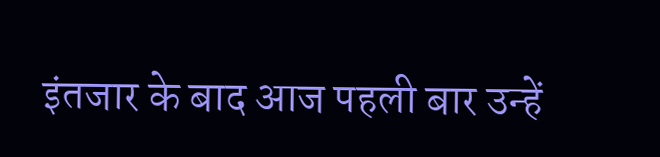इंतजार के बाद आज पहली बार उन्हें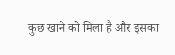कुछ खाने को मिला है और इसका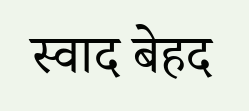स्वाद बेहद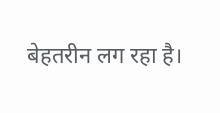बेहतरीन लग रहा है।